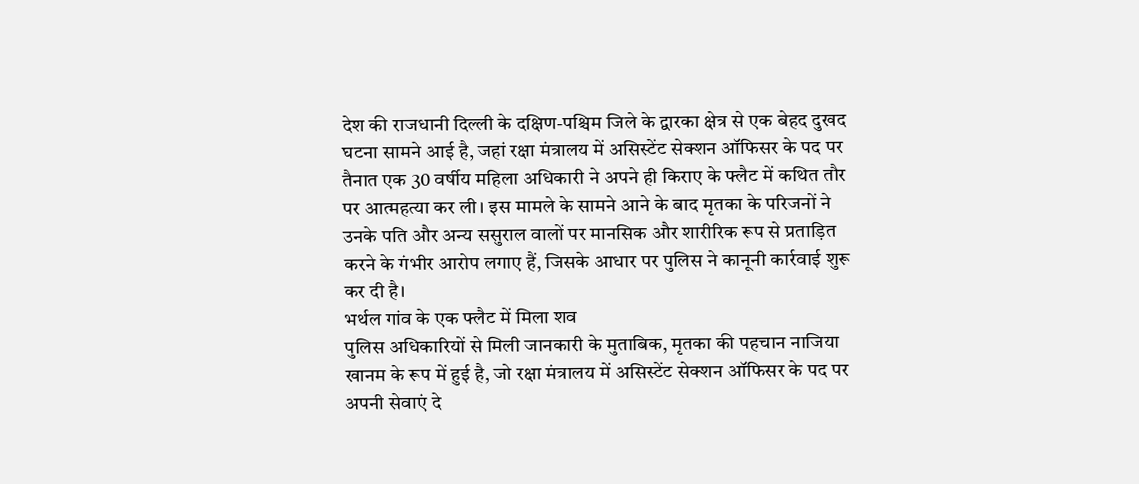देश की राजधानी दिल्ली के दक्षिण-पश्चिम जिले के द्वारका क्षेत्र से एक बेहद दुखद घटना सामने आई है, जहां रक्षा मंत्रालय में असिस्टेंट सेक्शन ऑफिसर के पद पर तैनात एक 30 वर्षीय महिला अधिकारी ने अपने ही किराए के फ्लैट में कथित तौर पर आत्महत्या कर ली। इस मामले के सामने आने के बाद मृतका के परिजनों ने उनके पति और अन्य ससुराल वालों पर मानसिक और शारीरिक रूप से प्रताड़ित करने के गंभीर आरोप लगाए हैं, जिसके आधार पर पुलिस ने कानूनी कार्रवाई शुरू कर दी है।
भर्थल गांव के एक फ्लैट में मिला शव
पुलिस अधिकारियों से मिली जानकारी के मुताबिक, मृतका की पहचान नाजिया खानम के रूप में हुई है, जो रक्षा मंत्रालय में असिस्टेंट सेक्शन ऑफिसर के पद पर अपनी सेवाएं दे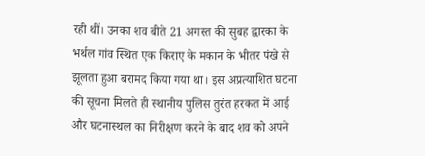रही थीं। उनका शव बीते 21 अगस्त की सुबह द्वारका के भर्थल गांव स्थित एक किराए के मकान के भीतर पंखे से झूलता हुआ बरामद किया गया था। इस अप्रत्याशित घटना की सूचना मिलते ही स्थानीय पुलिस तुरंत हरकत में आई और घटनास्थल का निरीक्षण करने के बाद शव को अपने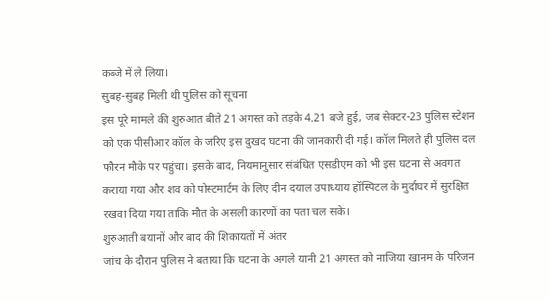कब्जे में ले लिया।
सुबह-सुबह मिली थी पुलिस को सूचना
इस पूरे मामले की शुरुआत बीते 21 अगस्त को तड़के 4.21 बजे हुई, जब सेक्टर-23 पुलिस स्टेशन को एक पीसीआर कॉल के जरिए इस दुखद घटना की जानकारी दी गई। कॉल मिलते ही पुलिस दल फौरन मौके पर पहुंचा। इसके बाद, नियमानुसार संबंधित एसडीएम को भी इस घटना से अवगत कराया गया और शव को पोस्टमार्टम के लिए दीन दयाल उपाध्याय हॉस्पिटल के मुर्दाघर में सुरक्षित रखवा दिया गया ताकि मौत के असली कारणों का पता चल सके।
शुरुआती बयानों और बाद की शिकायतों में अंतर
जांच के दौरान पुलिस ने बताया कि घटना के अगले यानी 21 अगस्त को नाजिया खानम के परिजन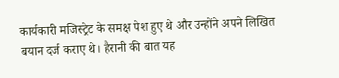कार्यकारी मजिस्ट्रेट के समक्ष पेश हुए थे और उन्होंने अपने लिखित बयान दर्ज कराए थे। हैरानी की बात यह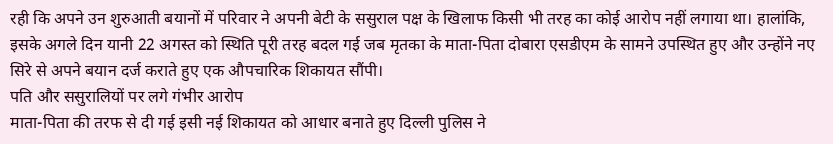रही कि अपने उन शुरुआती बयानों में परिवार ने अपनी बेटी के ससुराल पक्ष के खिलाफ किसी भी तरह का कोई आरोप नहीं लगाया था। हालांकि, इसके अगले दिन यानी 22 अगस्त को स्थिति पूरी तरह बदल गई जब मृतका के माता-पिता दोबारा एसडीएम के सामने उपस्थित हुए और उन्होंने नए सिरे से अपने बयान दर्ज कराते हुए एक औपचारिक शिकायत सौंपी।
पति और ससुरालियों पर लगे गंभीर आरोप
माता-पिता की तरफ से दी गई इसी नई शिकायत को आधार बनाते हुए दिल्ली पुलिस ने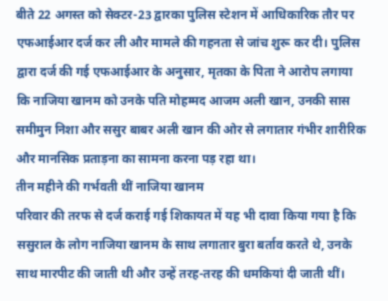बीते 22 अगस्त को सेक्टर-23 द्वारका पुलिस स्टेशन में आधिकारिक तौर पर एफआईआर दर्ज कर ली और मामले की गहनता से जांच शुरू कर दी। पुलिस द्वारा दर्ज की गई एफआईआर के अनुसार, मृतका के पिता ने आरोप लगाया कि नाजिया खानम को उनके पति मोहम्मद आजम अली खान, उनकी सास समीमुन निशा और ससुर बाबर अली खान की ओर से लगातार गंभीर शारीरिक और मानसिक प्रताड़ना का सामना करना पड़ रहा था।
तीन महीने की गर्भवती थीं नाजिया खानम
परिवार की तरफ से दर्ज कराई गई शिकायत में यह भी दावा किया गया है कि ससुराल के लोग नाजिया खानम के साथ लगातार बुरा बर्ताव करते थे, उनके साथ मारपीट की जाती थी और उन्हें तरह-तरह की धमकियां दी जाती थीं।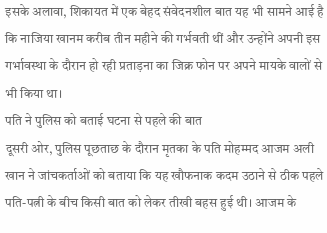इसके अलावा, शिकायत में एक बेहद संवेदनशील बात यह भी सामने आई है कि नाजिया खानम करीब तीन महीने की गर्भवती थीं और उन्होंने अपनी इस गर्भावस्था के दौरान हो रही प्रताड़ना का जिक्र फोन पर अपने मायके वालों से भी किया था।
पति ने पुलिस को बताई घटना से पहले की बात
दूसरी ओर, पुलिस पूछताछ के दौरान मृतका के पति मोहम्मद आजम अली खान ने जांचकर्ताओं को बताया कि यह खौफनाक कदम उठाने से ठीक पहले पति-पत्नी के बीच किसी बात को लेकर तीखी बहस हुई थी। आजम के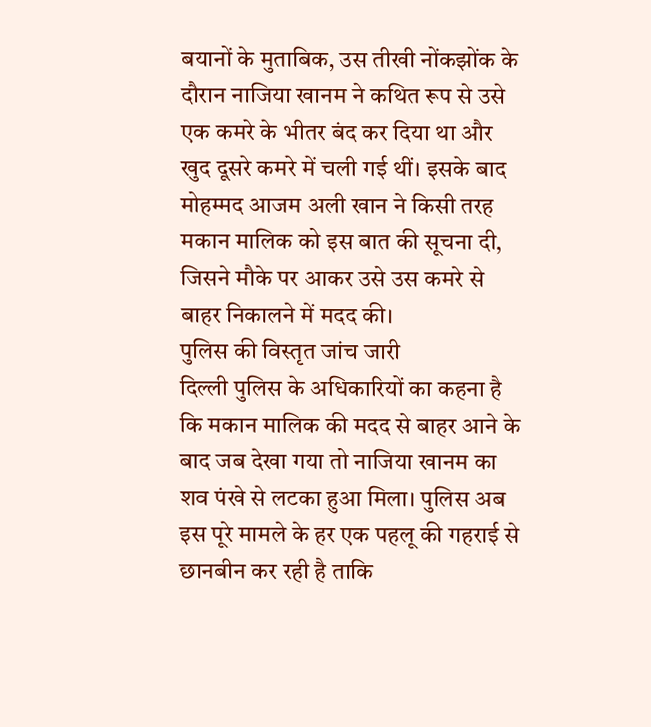बयानों के मुताबिक, उस तीखी नोंकझोंक के दौरान नाजिया खानम ने कथित रूप से उसे एक कमरे के भीतर बंद कर दिया था और खुद दूसरे कमरे में चली गई थीं। इसके बाद मोहम्मद आजम अली खान ने किसी तरह मकान मालिक को इस बात की सूचना दी, जिसने मौके पर आकर उसे उस कमरे से बाहर निकालने में मदद की।
पुलिस की विस्तृत जांच जारी
दिल्ली पुलिस के अधिकारियों का कहना है कि मकान मालिक की मदद से बाहर आने के बाद जब देखा गया तो नाजिया खानम का शव पंखे से लटका हुआ मिला। पुलिस अब इस पूरे मामले के हर एक पहलू की गहराई से छानबीन कर रही है ताकि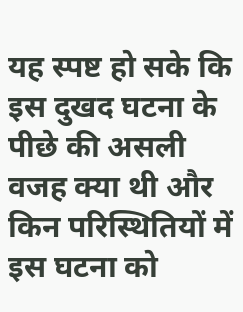यह स्पष्ट हो सके कि इस दुखद घटना के पीछे की असली वजह क्या थी और किन परिस्थितियों में इस घटना को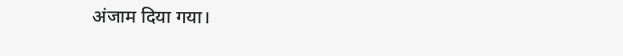अंजाम दिया गया।